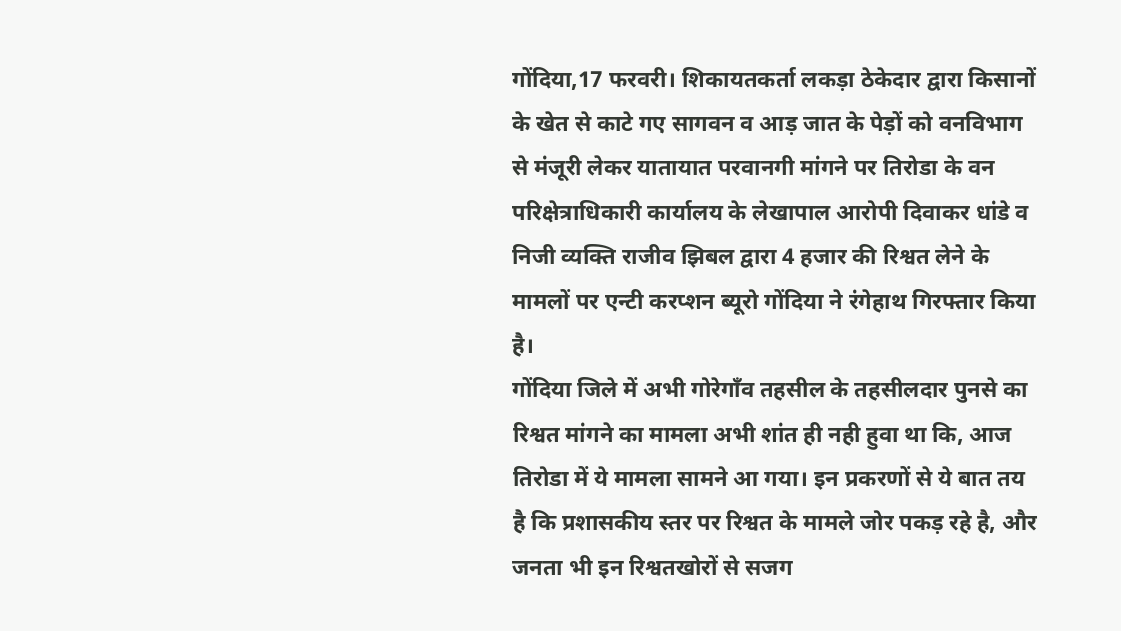गोंदिया,17 फरवरी। शिकायतकर्ता लकड़ा ठेकेदार द्वारा किसानों के खेत से काटे गए सागवन व आड़ जात के पेड़ों को वनविभाग से मंजूरी लेकर यातायात परवानगी मांगने पर तिरोडा के वन परिक्षेत्राधिकारी कार्यालय के लेखापाल आरोपी दिवाकर धांडे व निजी व्यक्ति राजीव झिबल द्वारा 4 हजार की रिश्वत लेने के मामलों पर एन्टी करप्शन ब्यूरो गोंदिया ने रंगेहाथ गिरफ्तार किया है।
गोंदिया जिले में अभी गोरेगाँव तहसील के तहसीलदार पुनसे का रिश्वत मांगने का मामला अभी शांत ही नही हुवा था कि, आज तिरोडा में ये मामला सामने आ गया। इन प्रकरणों से ये बात तय है कि प्रशासकीय स्तर पर रिश्वत के मामले जोर पकड़ रहे है, और जनता भी इन रिश्वतखोरों से सजग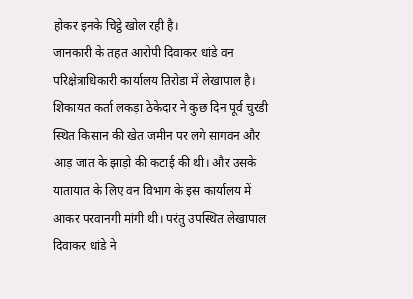होकर इनके चिट्ठे खोल रही है।
जानकारी के तहत आरोपी दिवाकर धांडे वन परिक्षेत्राधिकारी कार्यालय तिरोडा में लेखापाल है। शिकायत कर्ता लकड़ा ठेकेदार ने कुछ दिन पूर्व चुरडी स्थित किसान की खेत जमीन पर लगे सागवन और आड़ जात के झाड़ो की कटाई की थी। और उसके यातायात के लिए वन विभाग के इस कार्यालय में आकर परवानगी मांगी थी। परंतु उपस्थित लेखापाल दिवाकर धांडे ने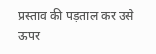प्रस्ताव की पड़ताल कर उसे ऊपर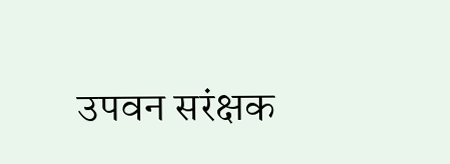उपवन सरंक्षक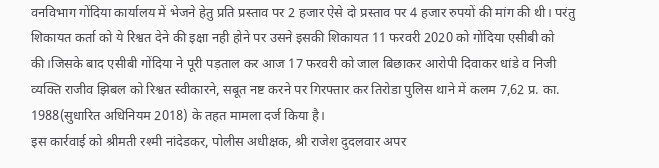वनविभाग गोंदिया कार्यालय में भेजने हेतु प्रति प्रस्ताव पर 2 हजार ऐसे दो प्रस्ताव पर 4 हजार रुपयों की मांग की थी। परंतु शिकायत कर्ता को ये रिश्वत देने की इक्षा नही होने पर उसने इसकी शिकायत 11 फरवरी 2020 को गोंदिया एसीबी को की।जिसके बाद एसीबी गोंदिया ने पूरी पड़ताल कर आज 17 फरवरी को जाल बिछाकर आरोपी दिवाकर धांडे व निजी व्यक्ति राजीव झिबल को रिश्वत स्वीकारने, सबूत नष्ट करने पर गिरफ्तार कर तिरोडा पुलिस थाने में कलम 7,62 प्र. का. 1988(सुधारित अधिनियम 2018) के तहत मामला दर्ज किया है।
इस कार्रवाई को श्रीमती रश्मी नांदेडकर, पोलीस अधीक्षक, श्री राजेश दुदलवार अपर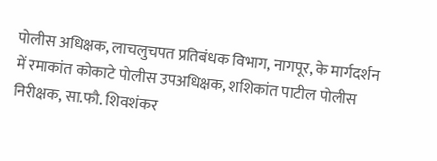पोलीस अधिक्षक, लाचलुचपत प्रतिबंधक विभाग, नागपूर, के मार्गदर्शन में रमाकांत कोकाटे पोलीस उपअधिक्षक, शशिकांत पाटील पोलीस निरीक्षक, सा.फौ. शिवशंकर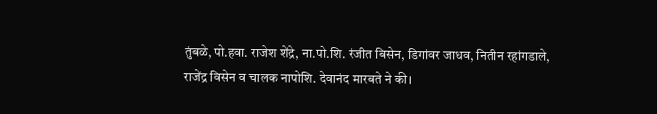तुंबळे, पो.हवा. राजेश शेंद्रे, ना.पो.शि. रंजीत बिसेन, डिगांवर जाधव, नितीन रहांगडाले, राजेंद्र विसेन व चालक नापोशि. देवानंद मारबते ने की।